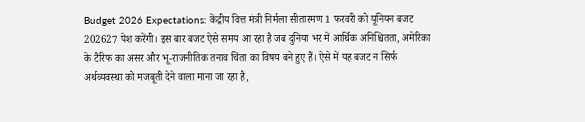Budget 2026 Expectations: केंद्रीय वित्त मंत्री निर्मला सीतारमण 1 फरवरी को यूनियन बजट 202627 पेश करेंगी। इस बार बजट ऐसे समय आ रहा है जब दुनिया भर में आर्थिक अनिश्चितता, अमेरिका के टैरिफ का असर और भू-राजनीतिक तनाव चिंता का विषय बने हुए हैं। ऐसे में यह बजट न सिर्फ अर्थव्यवस्था को मजबूती देने वाला माना जा रहा है,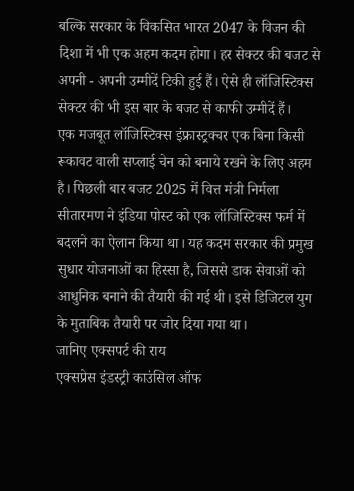बल्कि सरकार के विकसित भारत 2047 के विजन की दिशा में भी एक अहम कदम होगा। हर सेक्टर की बजट से अपनी - अपनी उम्मीदें टिकी हुई हैं। ऐसे ही लॉजिस्टिक्स सेक्टर की भी इस बार के बजट से काफी उम्मीदें हैं।
एक मजबूत लॉजिस्टिक्स इंफ्रास्ट्रक्चर एक बिना किसी रूकावट वाली सप्लाई चेन को बनाये रखने के लिए अहम है। पिछली बार बजट 2025 में वित्त मंत्री निर्मला सीतारमण ने इंडिया पोस्ट को एक लॉजिस्टिक्स फर्म में बदलने का ऐलान किया था। यह कदम सरकार की प्रमुख सुधार योजनाओं का हिस्सा है, जिससे डाक सेवाओं को आधुनिक बनाने की तैयारी की गई थी। इसे डिजिटल युग के मुताबिक तैयारी पर जोर दिया गया था।
जानिए एक्सपर्ट की राय
एक्सप्रेस इंडस्ट्री काउंसिल ऑफ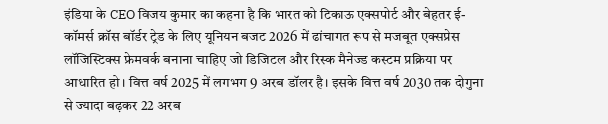इंडिया के CEO विजय कुमार का कहना है कि भारत को टिकाऊ एक्सपोर्ट और बेहतर ई-कॉमर्स क्रॉस बॉर्डर ट्रेड के लिए यूनियन बजट 2026 में ढांचागत रूप से मजबूत एक्सप्रेस लॉजिस्टिक्स फ्रेमवर्क बनाना चाहिए जो डिजिटल और रिस्क मैनेज्ड कस्टम प्रक्रिया पर आधारित हो। वित्त वर्ष 2025 में लगभग 9 अरब डॉलर है। इसके वित्त वर्ष 2030 तक दोगुना से ज्यादा बढ़कर 22 अरब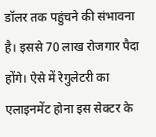डॉलर तक पहुंचने की संभावना है। इससे 70 लाख रोजगार पैदा होंगे। ऐसे में रेगुलेटरी का एलाइनमेंट होना इस सेक्टर के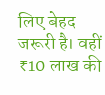लिए बेहद जरूरी है। वहीं ₹10 लाख की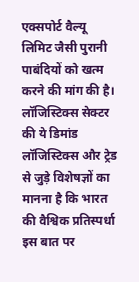एक्सपोर्ट वैल्यू लिमिट जैसी पुरानी पाबंदियों को खत्म करने की मांग की है।
लॉजिस्टिक्स सेक्टर की ये डिमांड
लॉजिस्टिक्स और ट्रेड से जुड़े विशेषज्ञों का मानना है कि भारत की वैश्विक प्रतिस्पर्धा इस बात पर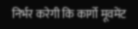निर्भर करेगी कि कार्गो मूवमेंट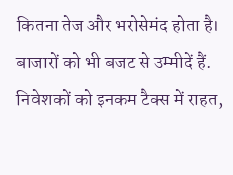कितना तेज और भरोसेमंद होता है। बाजारों को भी बजट से उम्मीदें हैं. निवेशकों को इनकम टैक्स में राहत,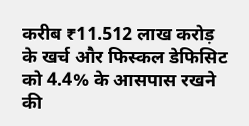करीब ₹11.512 लाख करोड़ के खर्च और फिस्कल डेफिसिट को 4.4% के आसपास रखने की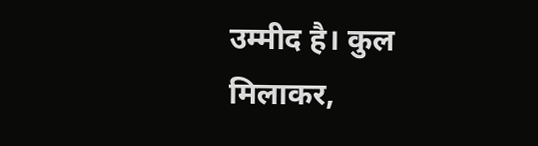उम्मीद है। कुल मिलाकर,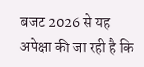बजट 2026 से यह अपेक्षा की जा रही है कि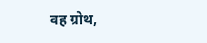वह ग्रोथ,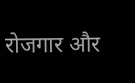रोजगार और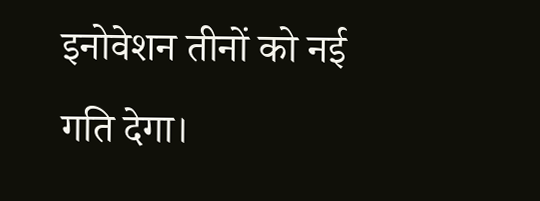इनोवेशन तीनों को नई गति देगा।